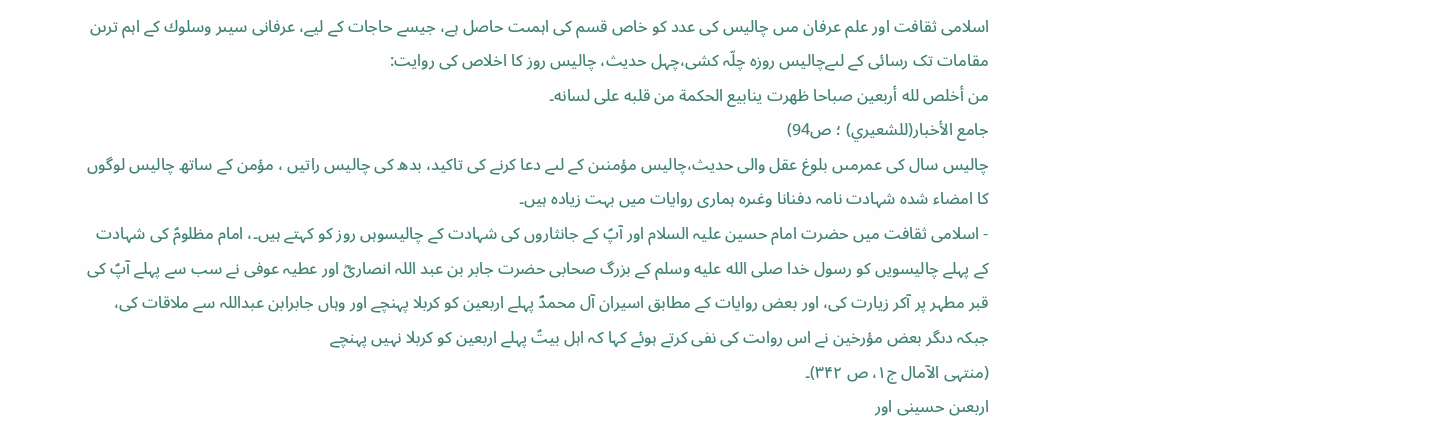اسلامی ثقافت اور علم عرفان مىں چالیس كى عدد كو خاص قسم كى اہمىت حاصل ہے، جیسے حاجات کے لیے، عرفانى سیىر وسلوك كے اہم ترىن مقامات تک رسائى كے لىےچالیس روزہ چلّہ كشى،چہل حدیث، چالیس روز كا اخلاص كى روایت:
من أخلص لله أربعين صباحا ظهرت ينابيع الحكمة من قلبه على لسانه۔
جامع الأخبار(للشعيري) ؛ ص94)
چالیس سال كى عمرمىں بلوغ عقل والى حدیث،چالیس مؤمنىن كے لىے دعا كرنے كى تاكید، بدھ كى چالیس راتیں ، مؤمن كے ساتھ چالیس لوگوں كا امضاء شدہ شہادت نامہ دفنانا وغىرہ ہمارى روایات میں بہت زیادہ ہیں۔
- اسلامی ثقافت ميں حضرت امام حسین علیہ السلام اور آپؑ كے جانثاروں كى شہادت كے چالیسوہں روز کو كہتے ہیں۔، امام مظلومؑ كى شہادت كے پہلے چالیسویں كو رسول خدا صلى الله عليه وسلم كے بزرگ صحابى حضرت جابر بن عبد اللہ انصارىؓ اور عطیہ عوفى نے سب سے پہلے آپؑ كى قبر مطہر پر آكر زیارت كى، اور بعض روایات كے مطابق اسیران آل محمدؐ پہلے اربعین كو كربلا پہنچے اور وہاں جابرابن عبداللہ سے ملاقات كى، جبكہ دىگر بعض مؤرخین نے اس رواىت كى نفى كرتے ہوئے كہا كہ اہل بیتؑ پہلے اربعین كو كربلا نہیں پہنچے
(منتہى الآمال ج۱، ص ۳۴۲)۔
اربعىن حسینى اور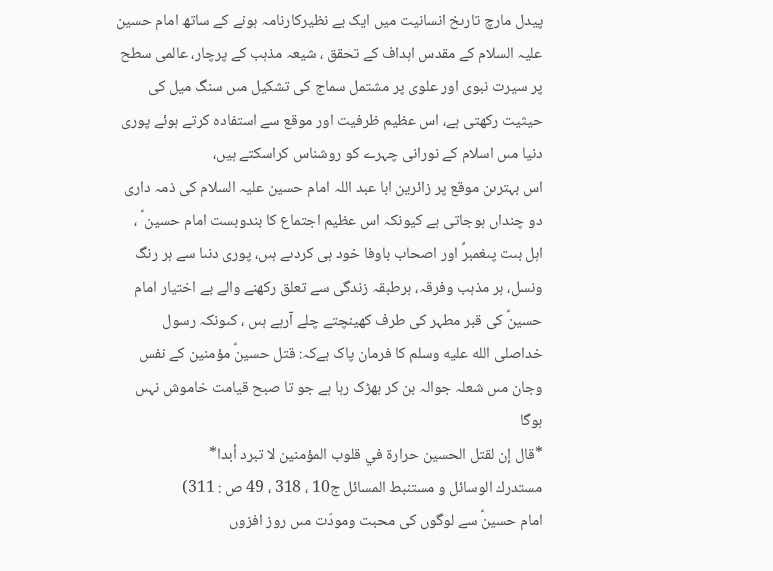پیدل مارچ تارىخ انسانیت میں ایک بے نظیركارنامہ ہونے كے ساتھ امام حسین علیہ السلام كے مقدس اہداف كے تحقق ، شیعہ مذہب كے پرچار، عالمى سطح پر سیرت نبوى اور علوى پر مشتمل سماج كى تشكیل مىں سنگ میل كى حیثیت ركھتى ہے، اس عظیم ظرفیت اور موقع سے استفادہ كرتے ہوئے پورى دنیا مىں اسلام كے نورانى چہرے كو روشناس كراسكتے ہیں،
اس بہترىن موقع پر زائرین ابا عبد اللہ امام حسین علیہ السلام كى ذمہ دارى دو چنداں ہوجاتى ہے كیونكہ اس عظیم اجتماع كا بندوبست امام حسین ؑ ، اہل بىت پىغمبرؐ اور اصحاب باوفا خود ہى كردىے ہىں، پورى دنىا سے ہر رنگ ونسل، ہر مذہب وفرقہ، ہرطبقہ زندگى سے تعلق ركھنے والے بے اختیار امام حسینؑ كى قبر مطہر كى طرف كھینچتے چلے آرہے ہىں ، كىونكہ رسول خداصلى الله عليه وسلم كا فرمان پاک ہےكہ: قتل حسینؑ مؤمنین كے نفس وجان مىں شعلہ جوالہ بن كر بھڑک رہا ہے جو تا صبح قیامت خاموش نہىں ہوگا
*قال إن لقتل الحسين حرارة في قلوب المؤمنين لا تبرد أبدا*
مستدرك الوسائل و مستنبط المسائل ج10 ، 318 ، 49 ص : 311)
امام حسینؑ سے لوگوں كى محبت ومودّت مىں روز افزوں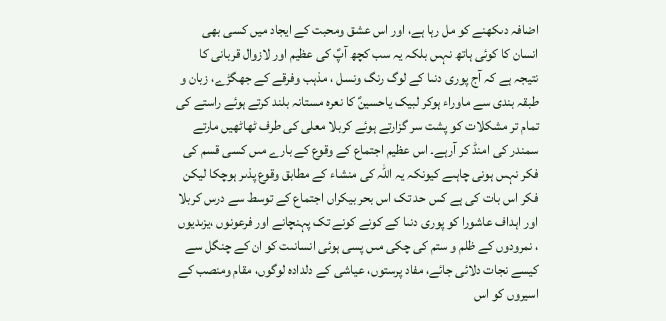اضافہ دىكھنے كو مل رہا ہے، اور اس عشق ومحبت كے ایجاد میں كسى بھى انسان كا كوئى ہاتھ نہىں بلكہ یہ سب كچھ آپؑ كى عظیم اور لازوال قربانى كا نتیجہ ہے كہ آج پورى دنىا كے لوگ رنگ ونسل ، مذہب وفرقے كے جھگڑے، زبان و طبقہ بندى سے ماوراء ہوكر لبیک یاحسینؑ كا نعرہ مستانہ بلند كرتے ہوئے راستے كى تمام تر مشكلات كو پشت سر گزارتے ہوئے كربلا معلى كى طرف ٹھاٹھیں مارتے سمندر كى امنڈ كر آرہے۔ اس عظیم اجتماع كے وقوع كے بارے مىں كسى قسم كى فكر نہىں ہونى چاہىے كیونكہ یہ اللہ كى منشاء كے مطابق وقوع پذىر ہوچكا لیکن فكر اس بات كى ہے كس حد تک اس بحر بیکراں اجتماع كے توسط سے درس كربلا اور اہداف عاشورا كو پورى دنىا كے كونے كونے تک پہنچانے اور فرعونوں ،یزىدیوں ، نمرودوں كے ظلم و ستم كى چكى مىں پسی ہوئی انسانىت كو ان كے چنگل سے كیسے نجات دلائى جائے، مفاد پرستوں، عیاشى كے دلدادہ لوگوں، مقام ومنصب كے اسیروں كو اس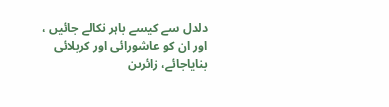دلدل سے كیسے باہر نكالے جائیں ، اور ان كو عاشورائى اور كربلائى بنایاجائے، زائرىن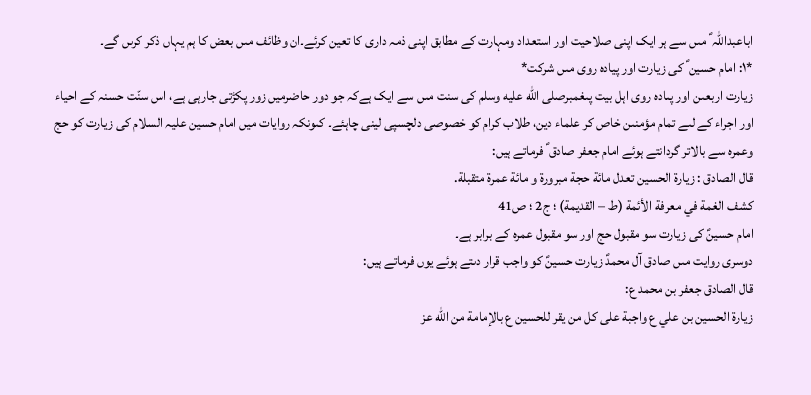اباعبداللہ ؑ مىں سے ہر ایک اپنى صلاحیت اور استعداد ومہارت كے مطابق اپنى ذمہ دارى كا تعین كرئے۔ان وظائف مىں بعض كا ہم یہاں ذكر كرىں گے۔
*۱: امام حسین ؑ كى زیارت اور پیادہ روى مىں شركت*
زیارت اربعىن اور پىادہ روى اہل بیت پىغمبرصلى الله عليه وسلم كى سنت مىں سے ایک ہےكہ جو دور حاضرمیں زور پكڑتى جارہى ہے، اس سنّت حسنہ كے احیاء اور اجراء كے لىے تمام مؤمنىن خاص كر علماء دین، طلاب كرام كو خصوصى دلچسپى لینى چاہئے۔ كىونكہ روایات میں امام حسین علیہ السلام كى زیارت كو حج وعمرہ سے بالاتر گردانتے ہوئے امام جعفر صادق ؑ فرماتے ہیں:
قال الصادق : زيارة الحسين تعدل مائة حجة مبرورة و مائة عمرة متقبلة.
كشف الغمة في معرفة الأئمة (ط – القديمة) ؛ ج2 ؛ ص41
امام حسینؑ كى زیارت سو مقبول حج اور سو مقبول عمرہ كے برابر ہے۔
دوسرى روایت مىں صادق آل محمدؑ زیارت حسینؑ كو واجب قرار دىتے ہوئے یوں فرماتے ہیں:
قال الصادق جعفر بن محمد ع:
زيارة الحسين بن علي ع واجبة على كل من يقر للحسين ع بالإمامة من الله عز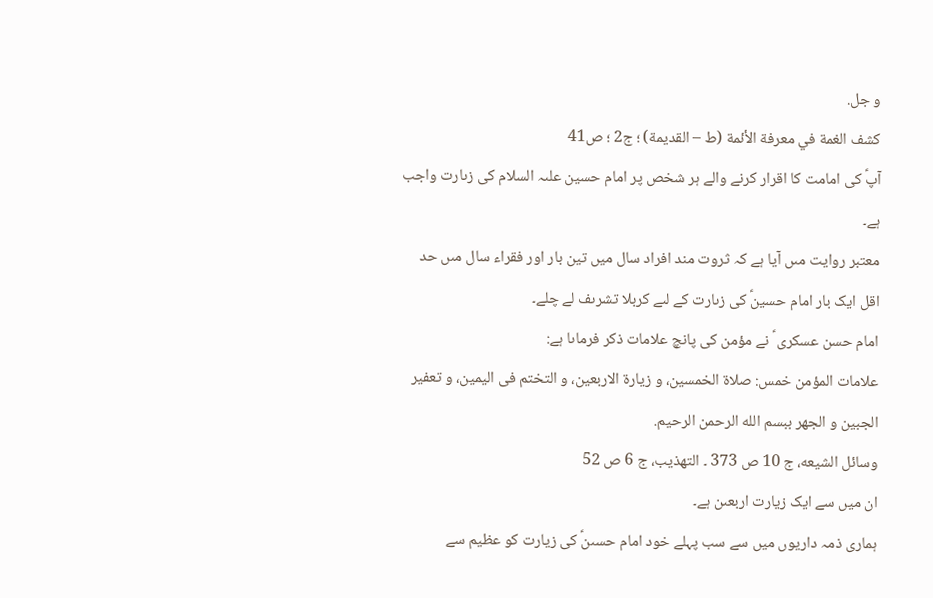و جل.
كشف الغمة في معرفة الأئمة (ط – القديمة) ؛ ج2 ؛ ص41
آپؑ كى امامت كا اقرار كرنے والے ہر شخص پر امام حسین علىہ السلام كى زىارت واجب ہے۔
معتبر روایت مىں آیا ہے كہ ثروت مند افراد سال میں تین بار اور فقراء سال مىں حد اقل ایک بار امام حسینؑ كى زىارت كے لىے كربلا تشرىف لے چلے۔
امام حسن عسكرى ؑ نے مؤمن كى پانچ علامات ذكر فرماىا ہے:
علامات المؤمن خمس: صلاة الخمسين، و زيارة الاربعين، و التختم فى اليمين، و تعفير الجبين و الجهر ببسم الله الرحمن الرحيم.
وسائل الشيعه، ج 10 ص 373 ۔ التهذيب، ج 6 ص 52
ان میں سے ایک زیارت اربعىن ہے۔
ہمارى ذمہ داریوں میں سے سب پہلے خود امام حسىنؑ كى زیارت كو عظیم سے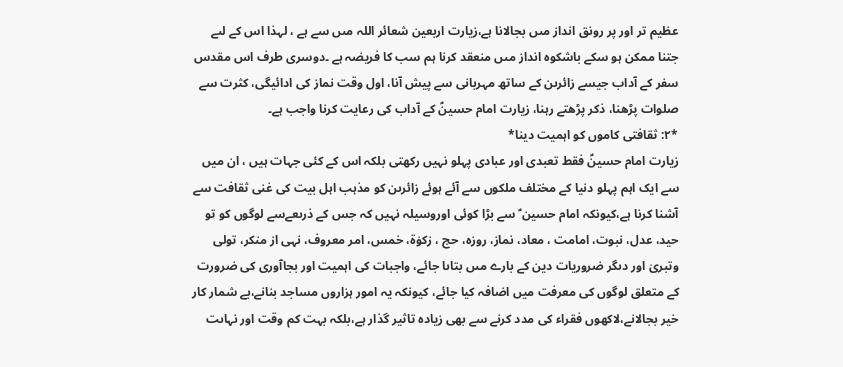عظیم تر اور پر رونق انداز مىں بجالانا ہے،زیارت اربعین شعائر اللہ مىں سے ہے ، لہذا اس كے لىے جتنا ممكن ہو سكے باشكوہ انداز مىں منعقد كرنا ہم سب كا فریضہ ہے ۔دوسرى طرف اس مقدس سفر كے آداب جیسے زائرىن كے ساتھ مہربانى سے پیش آنا، اول وقت نماز كى ادائیگى، كثرت سے صلوات پڑھنا، ذكر پڑھتے رہنا، زیارت امام حسینؑ كے آداب کی رعایت كرنا واجب ہے۔
*۲: ثقافتى كاموں كو اہمیت دینا*
زیارت امام حسینؑ فقط تعبدى اور عبادى پہلو نہیں ركھتى بلكہ اس كے كئى جہات ہیں ، ان میں سے ایک اہم پہلو دنیا كے مختلف ملكوں سے آئے ہوئے زائرىن كو مذہب اہل بیت كى غنى ثقافت سے آشنا كرنا ہے،كیونكہ امام حسین ؑ سے بڑا كوئى اوروسیلہ نہیں كہ جس كے ذرىعےسے لوگوں كو تو حید، عدل، نبوت، امامت ، معاد، نماز، روزہ، حج ، زكوٰة، خمس، امر معروف، نہى از منكر، تولى وتبرىٰ اور دىگر ضروریات دین كے بارے مىں بتاىا جائے، واجبات كى اہمیت اور بجاآورى كى ضرورت كے متعلق لوگوں كى معرفت میں اضافہ کیا جائے، كیونكہ یہ امور ہزاروں مساجد بنانے،بے شمار كار خیر بجالانے،لاكھوں فقراء كى مدد كرنے سے بھى زیادہ تاثیر گذار ہے،بلكہ بہت كم وقت اور نہاىت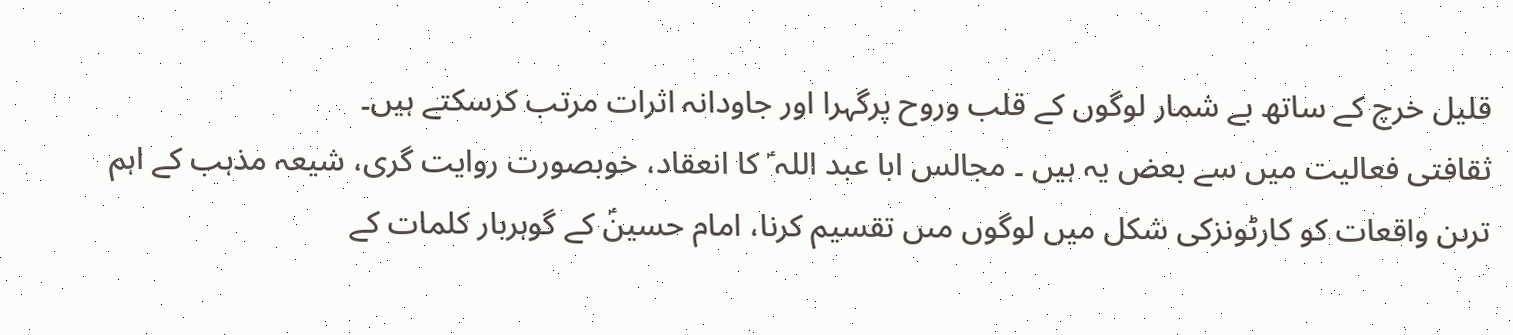قلیل خرچ كے ساتھ بے شمار لوگوں كے قلب وروح پرگہرا اور جاودانہ اثرات مرتب كرسكتے ہیں۔
ثقافتى فعالیت میں سے بعض یہ ہیں ۔ مجالس ابا عبد اللہ ؑ كا انعقاد، خوبصورت روایت گرى، شیعہ مذہب كے اہم ترىن واقعات كو كارٹونزكى شكل میں لوگوں مىں تقسیم كرنا، امام حسینؑ كے گوہربار كلمات كے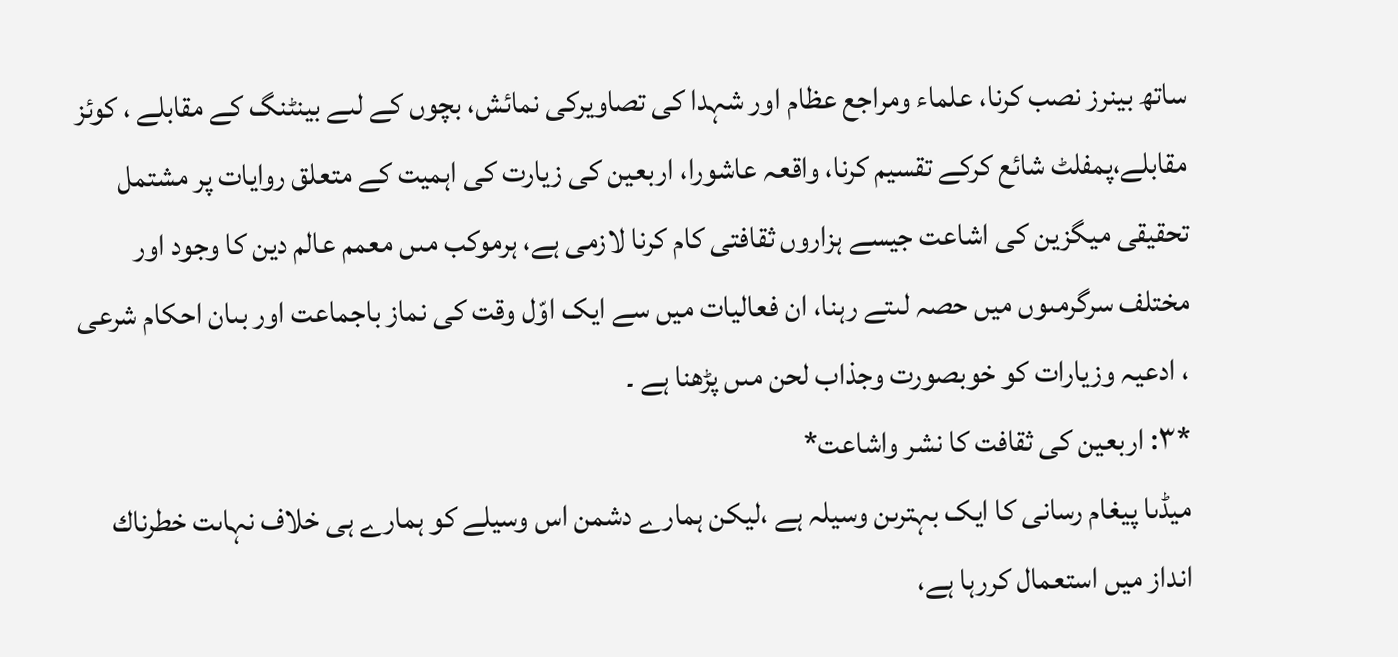ساتھ بینرز نصب كرنا، علماء ومراجع عظام اور شہدا كى تصاویركى نمائش، بچوں كے لىے بینٹنگ كے مقابلے ، كوئز مقابلے،پمفلٹ شائع كركے تقسیم كرنا، واقعہ عاشورا، اربعین كى زیارت كى اہمیت كے متعلق روایات پر مشتمل تحقیقی میگزین كى اشاعت جیسے ہزاروں ثقافتى كام كرنا لازمى ہے، ہرموكب مىں معمم عالم دین كا وجود اور مختلف سرگرمىوں میں حصہ لىتے رہنا، ان فعالیات میں سے ایک اوّل وقت كى نماز باجماعت اور بىان احكام شرعى ، ادعیہ وزیارات كو خوبصورت وجذاب لحن مىں پڑھنا ہے ۔
*۳: اربعین كى ثقافت كا نشر واشاعت*
میڈىا پیغام رسانى كا ایک بہترىن وسیلہ ہے ،لیكن ہمارے دشمن اس وسیلے كو ہمارے ہى خلاف نہاىت خطرناك انداز میں استعمال كررہا ہے،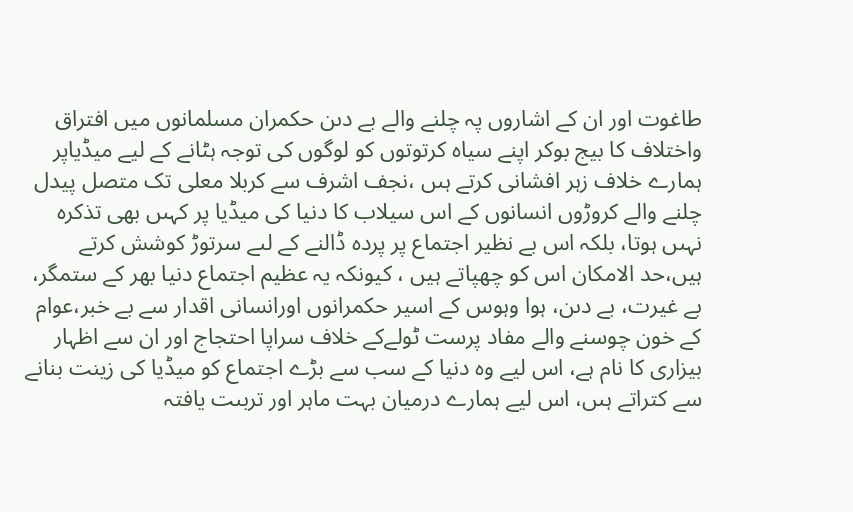طاغوت اور ان كے اشاروں پہ چلنے والے بے دىن حكمران مسلمانوں میں افتراق واختلاف كا بیج بوكر اپنے سیاہ كرتوتوں کو لوگوں كى توجہ ہٹانے كے لیے میڈیاپر ہمارے خلاف زہر افشانى كرتے ہىں ،نجف اشرف سے كربلا معلى تک متصل پیدل چلنے والے كروڑوں انسانوں كے اس سیلاب کا دنیا كى میڈیا پر كہىں بھى تذكرہ نہىں ہوتا، بلكہ اس بے نظیر اجتماع پر پردہ ڈالنے كے لىے سرتوڑ كوشش كرتے ہیں،حد الامكان اس كو چھپاتے ہیں ، كیونكہ یہ عظیم اجتماع دنیا بھر كے ستمگر، بے غیرت، بے دىن، ہوا وہوس كے اسیر حكمرانوں اورانسانى اقدار سے بے خبر،عوام كے خون چوسنے والے مفاد پرست ٹولےكے خلاف سراپا احتجاج اور ان سے اظہار بیزارى كا نام ہے، اس لیے وہ دنیا كے سب سے بڑے اجتماع كو میڈیا كى زینت بنانے سے كتراتے ہىں، اس لیے ہمارے درمیان بہت ماہر اور تربىت یافتہ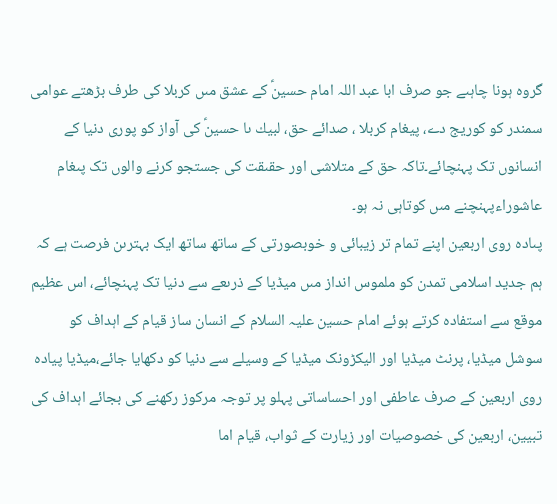گروہ ہونا چاہىے جو صرف ابا عبد اللہ امام حسینؑ كے عشق مىں كربلا كى طرف بڑھتے عوامى سمندر کو كوریج دے، پیغام كربلا ، صدائے حق، لبیك ىا حسینؑ كى آواز كو پورى دنیا كے انسانوں تک پہنچائے۔تاكہ حق كے متلاشى اور حقىقت كى جستجو كرنے والوں تک پىغام عاشوراءپہنچنے مىں كوتاہى نہ ہو۔
پىادہ روى اربعین اپنے تمام تر زیبائى و خوبصورتى كے ساتھ ساتھ ایک بہترىن فرصت ہے كہ ہم جدید اسلامى تمدن كو ملموس انداز مىں میڈیا كے ذرىعے سے دنیا تک پہنچائے، اس عظیم موقع سے استفادہ كرتے ہوئے امام حسین علیہ السلام كے انسان ساز قیام كے اہداف كو سوشل میڈیا، پرنٹ میڈیا اور الیکڑونک میڈیا كے وسیلے سے دنیا كو دكھایا جائے،میڈیا پیادہ روى اربعین كے صرف عاطفى اور احساساتى پہلو پر توجہ مركوز ركھنے كى بجائے اہداف كى تبیین، اربعین كى خصوصیات اور زیارت كے ثواب، قیام اما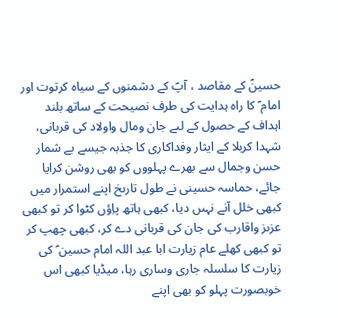حسینؑ كے مقاصد ، آپؑ كے دشمنوں كے سیاہ كرتوت اور امام ؑ كا راہ ہدایت كى طرف نصیحت كے ساتھ بلند اہداف كے حصول كے لىے جان ومال واولاد كى قربانى، شہدا كربلا كے ایثار وفداكارى كا جذبہ جیسے بے شمار حسن وجمال سے بھرے پہلووں كو بھى روشن كرایا جائے، حماسہ حسینى نے طول تارىخ اپنے استمرار میں كبھى خلل آنے نہىں دیا، كبھى ہاتھ پاِؤں كٹوا كر تو كبھى عزىز واقارب كى جان كى قربانى دے كر، كبھى چھپ كر تو كبھى كھلے عام زیارت ابا عبد اللہ امام حسین ؑ كى زیارت كا سلسلہ جارى وسارى رہا، میڈیا كبھى اس خوبصورت پہلو كو بھى اپنے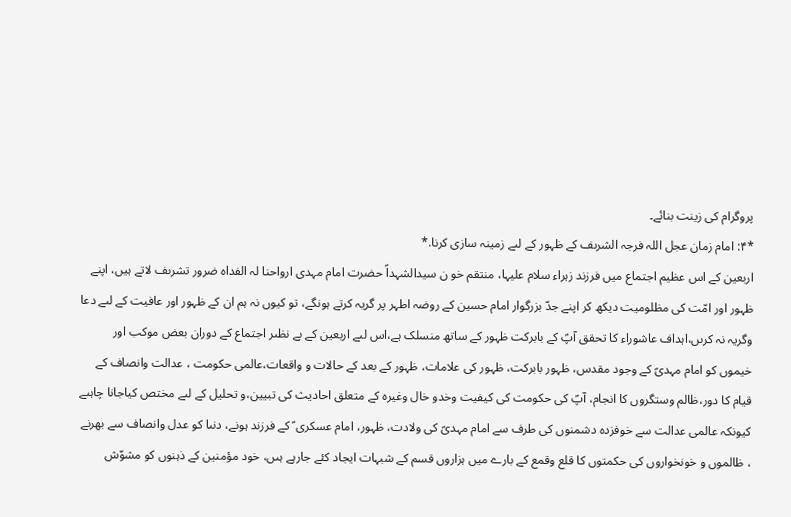پروگرام كى زینت بنائے۔
*۴: امام زمان عجل اللہ فرجہ الشرىف كے ظہور كے لىے زمینہ سازى كرنا.*
اربعین كے اس عظیم اجتماع میں فرزند زہراء سلام علیہا، منتقم خو ن سیدالشہداؑ حضرت امام مہدى ارواحنا لہ الفداہ ضرور تشرىف لاتے ہیں، اپنے ظہور اور امّت كى مظلومیت دیكھ كر اپنے جدّ بزرگوار امام حسین كے روضہ اطہر پر گریہ كرتے ہونگے، تو كیوں نہ ہم ان كے ظہور اور عافیت كے لىے دعا وگریہ نہ كرىں،اہداف عاشوراء كا تحقق آپؑ كے بابركت ظہور كے ساتھ منسلک ہے،اس لىے اربعین كے بے نظىر اجتماع كے دوران بعض موكب اور خیموں كو امام مہدىؑ كے وجود مقدس، ظہور بابركت، ظہور کی علامات، ظہور كے بعد كے حالات و واقعات،عالمی حكومت ، عدالت وانصاف كے قیام كا دور،ظالم وستگروں كا انجام، آپؑ كى حكومت كى كیفیت وخدو خال وغیرہ كے متعلق احادیث كى تبیین،و تحلیل كے لىے مختص كیاجانا چاہىے كیونكہ عالمى عدالت سے خوفزدہ دشمنوں كى طرف سے امام مہدىؑ كى ولادت، ظہور، امام عسكرى ؑ كے فرزند ہونے، دنىا كو عدل وانصاف سے بھرنے ، ظالموں و خونخواروں كى حكمتوں كا قلع وقمع كے بارے میں ہزاروں قسم كے شبہات ایجاد کئے جارہے ہىں، خود مؤمنین كے ذہنوں كو مشوّش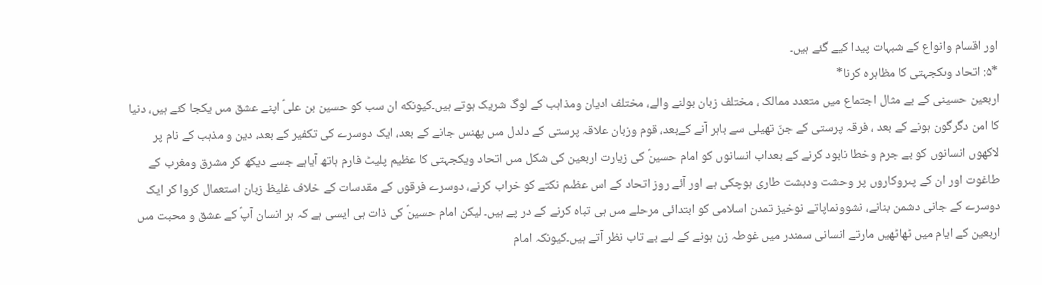اور اقسام وانواع كے شبہات پیدا كیے گئے ہیں۔
*۵: اتحاد وىكجہتى كا مظاہرہ كرنا*
اربعین حسینى كے بے مثال اجتماع میں متعدد ممالک ، مختلف زبان بولنے والے، مختلف ادیان ومذاہب كے لوگ شریک ہوتے ہیں۔کیونکه ان سب كو حسین بن علىؑ اپنے عشق مىں یکجا کئے ہیں، دنیا كا امن دگرگون ہونے كے بعد ، فرقہ پرستى كے جنّ تھیلى سے باہر آنے كےبعد، قوم وزبان علاقہ پرستى كے دلدل مىں پھنس جانے كے بعد، ایک دوسرے كى تكفیر كے بعد، دین و مذہب كے نام پر لاكھوں انسانوں كو بے جرم وخطا نابود كرنے كے بعداب انسانوں كو امام حسینؑ كى زیارت اربعین كى شكل مىں اتحاد ویکجہتى كا عظیم پلیٹ فارم ہاتھ آیاہے جسے دیکھ كر مشرق ومغرب كے طاغوت اور ان كے پىروكاروں پر وحشت ودہشت طارى ہوچكى ہے اور آئے روز اتحاد كے اس عظىم نكتے كو خراب كرنے، دوسرے فرقوں كے مقدسات كے خلاف غلیظ زبان استعمال كروا كر ایک دوسرے كے جانى دشمن بنانے، نشوونماپاتے نوخیز تمدن اسلامى كو ابتدائى مرحلے مىں ہى تباہ كرنے كے در پے ہیں۔ لیكن امام حسینؑ كى ذات ہى ایسى ہے كہ ہر انسان آپؑ كے عشق و محبت مىں اربعین كے ایام میں ٹھاٹھیں مارتے انسانى سمندر میں غوطہ زن ہونے كے لىے بے تاب نظر آتے ہیں۔كیونكہ امام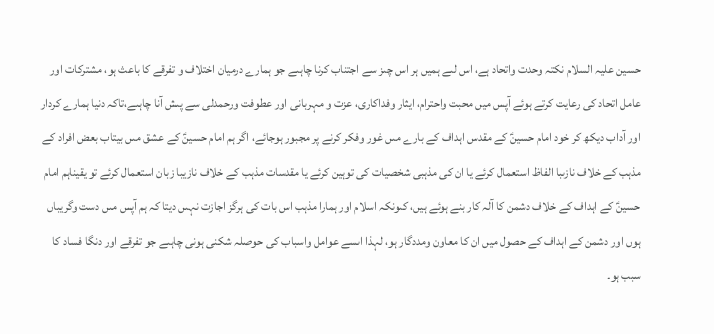حسین علیہ السلام نكتہ وحدت واتحاد ہے، اس لىے ہمیں ہر اس چىز سے اجتناب كرنا چاہىے جو ہمارے درمیان اختلاف و تفرقے كا باعث ہو، مشتركات اور عامل اتحاد كى رعایت كرتے ہوئے آپس میں محبت واحترام، ایثار وفداكارى، عزت و مہربانى اور عطوفت ورحمدلى سے پىش آنا چاہىے،تاكہ دنیا ہمارے کردار اور آداب دیكھ كر خود امام حسینؑ كے مقدس اہداف كے بارے مىں غور وفكر كرنے پر مجبور ہوجائے، اگر ہم امام حسینؑ كے عشق مىں بیتاب بعض افراد كے مذہب كے خلاف نازىبا الفاظ استعمال كرئے یا ان كى مذہبى شخصیات كى توہین كرئے یا مقدسات مذہب كے خلاف نازیبا زبان استعمال كرئے تو یقیناہم امام حسینؑ كے اہداف كے خلاف دشمن كا آلہ كار بنے ہوئے ہیں، كىونكہ اسلام اور ہمارا مذہب اس بات كى ہرگز اجازت نہىں دیتا كہ ہم آپس مىں دست وگریباں ہوں اور دشمن كے اہداف كے حصول میں ان كا معاون ومددگار ہو، لہذا اىسے عوامل واسباب كى حوصلہ شكنى ہونى چاہىے جو تفرقے اور دنگا فساد كا سبب ہو۔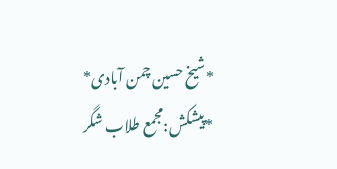*شیخ حسین چمن آبادى*
*پیشکش:مجمع طلاب شگر